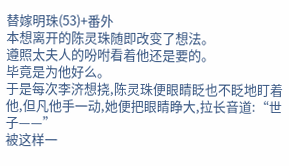替嫁明珠(53)+番外
本想离开的陈灵珠随即改变了想法。
遵照太夫人的吩咐看着他还是要的。
毕竟是为他好么。
于是每次李济想挠,陈灵珠便眼睛眨也不眨地盯着他,但凡他手一动,她便把眼睛睁大,拉长音道:“世子——”
被这样一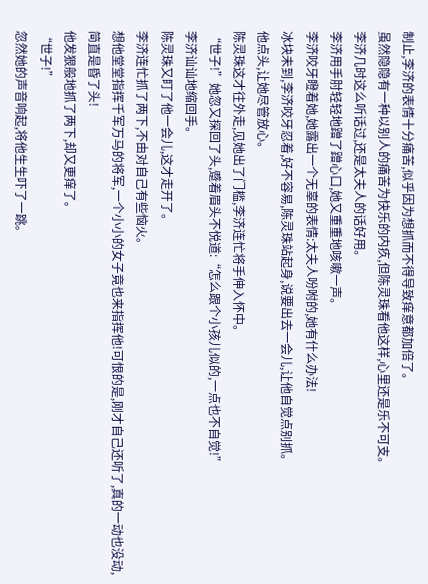制止,李济的表情十分痛苦,似乎因为想抓而不得导致痒意都加倍了。
虽然隐隐有一种以别人的痛苦为快乐的内疚,但陈灵珠看他这样,心里还是乐不可支。
李济几时这么听话过,还是太夫人的话好用。
李济用手肘轻轻地蹭了蹭心口,她又重重地咳嗽一声。
李济咬牙瞪着她,她露出一个无辜的表情:太夫人吩咐的,她有什么办法!
冰块未到,李济咬牙忍着,好不容易,陈灵珠站起身,说要出去一会儿,让他自觉点别抓。
他点头,让她尽管放心。
陈灵珠这才往外走,见她出了门槛,李济连忙将手伸入怀中。
“世子!”她忽又探回了头,蹙着眉头不悦道:“怎么跟个小孩儿似的,一点也不自觉!”
李济讪讪地缩回手。
陈灵珠又盯了他一会儿,这才走开了。
李济连忙抓了两下,不由对自己有些恼火。
想他堂堂指挥千军万马的将军,一个小小的女子竟也来指挥他!可恨的是,刚才自己还听了,真的一动也没动,简直是昏了头!
他发狠般地抓了两下,却又更痒了。
“世子!”
忽然她的声音响起,将他生生吓了一跳。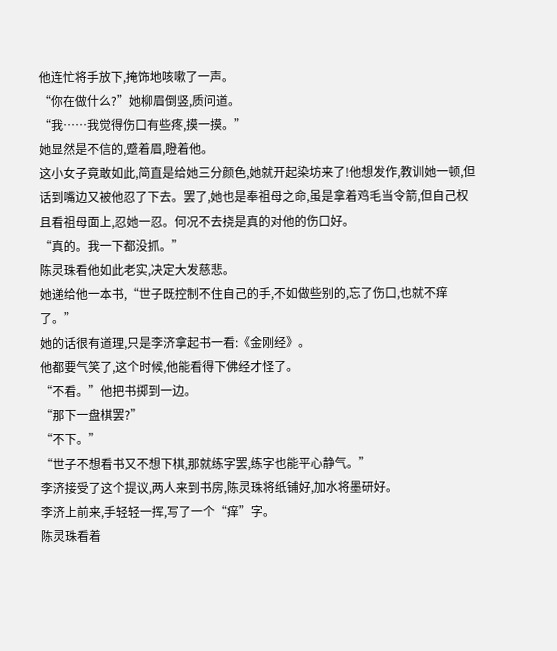他连忙将手放下,掩饰地咳嗽了一声。
“你在做什么?”她柳眉倒竖,质问道。
“我……我觉得伤口有些疼,摸一摸。”
她显然是不信的,蹙着眉,瞪着他。
这小女子竟敢如此,简直是给她三分颜色,她就开起染坊来了!他想发作,教训她一顿,但话到嘴边又被他忍了下去。罢了,她也是奉祖母之命,虽是拿着鸡毛当令箭,但自己权且看祖母面上,忍她一忍。何况不去挠是真的对他的伤口好。
“真的。我一下都没抓。”
陈灵珠看他如此老实,决定大发慈悲。
她递给他一本书,“世子既控制不住自己的手,不如做些别的,忘了伤口,也就不痒了。”
她的话很有道理,只是李济拿起书一看:《金刚经》。
他都要气笑了,这个时候,他能看得下佛经才怪了。
“不看。”他把书掷到一边。
“那下一盘棋罢?”
“不下。”
“世子不想看书又不想下棋,那就练字罢,练字也能平心静气。”
李济接受了这个提议,两人来到书房,陈灵珠将纸铺好,加水将墨研好。
李济上前来,手轻轻一挥,写了一个“痒”字。
陈灵珠看着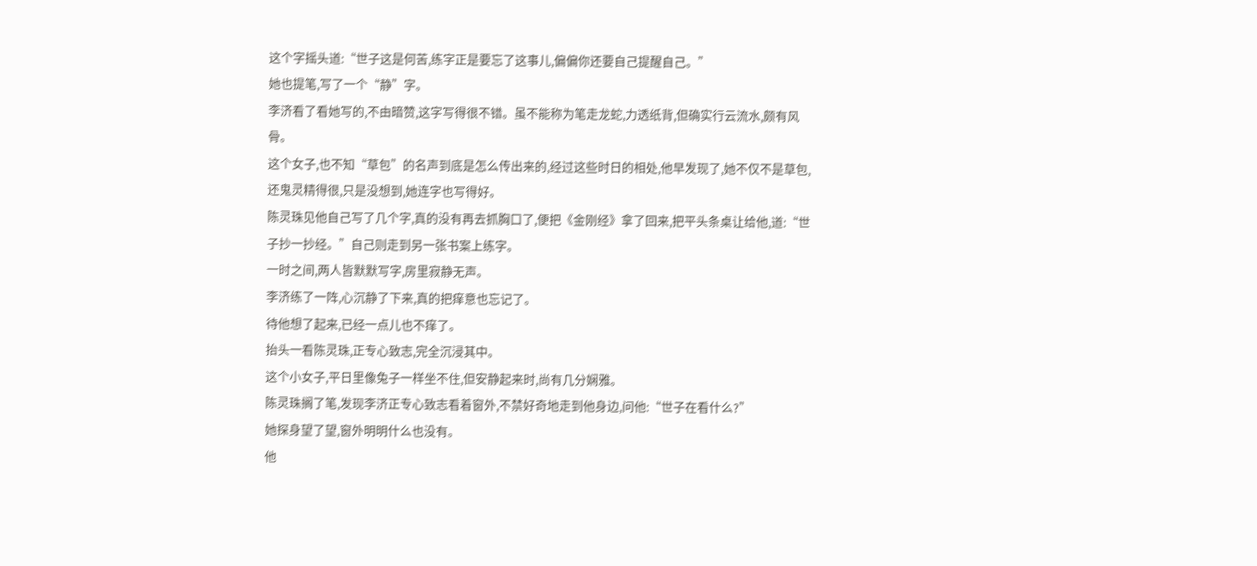这个字摇头道:“世子这是何苦,练字正是要忘了这事儿,偏偏你还要自己提醒自己。”
她也提笔,写了一个“静”字。
李济看了看她写的,不由暗赞,这字写得很不错。虽不能称为笔走龙蛇,力透纸背,但确实行云流水,颇有风骨。
这个女子,也不知“草包”的名声到底是怎么传出来的,经过这些时日的相处,他早发现了,她不仅不是草包,还鬼灵精得很,只是没想到,她连字也写得好。
陈灵珠见他自己写了几个字,真的没有再去抓胸口了,便把《金刚经》拿了回来,把平头条桌让给他,道:“世子抄一抄经。”自己则走到另一张书案上练字。
一时之间,两人皆默默写字,房里寂静无声。
李济练了一阵,心沉静了下来,真的把痒意也忘记了。
待他想了起来,已经一点儿也不痒了。
抬头一看陈灵珠,正专心致志,完全沉浸其中。
这个小女子,平日里像兔子一样坐不住,但安静起来时,尚有几分娴雅。
陈灵珠搁了笔,发现李济正专心致志看着窗外,不禁好奇地走到他身边,问他:“世子在看什么?”
她探身望了望,窗外明明什么也没有。
他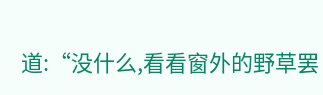道:“没什么,看看窗外的野草罢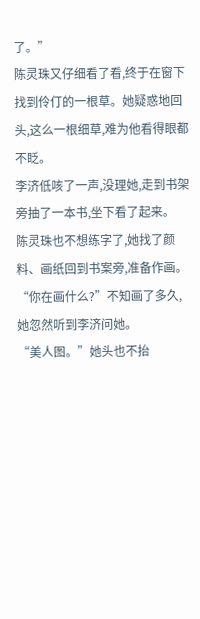了。”
陈灵珠又仔细看了看,终于在窗下找到伶仃的一根草。她疑惑地回头,这么一根细草,难为他看得眼都不眨。
李济低咳了一声,没理她,走到书架旁抽了一本书,坐下看了起来。
陈灵珠也不想练字了,她找了颜料、画纸回到书案旁,准备作画。
“你在画什么?”不知画了多久,她忽然听到李济问她。
“美人图。”她头也不抬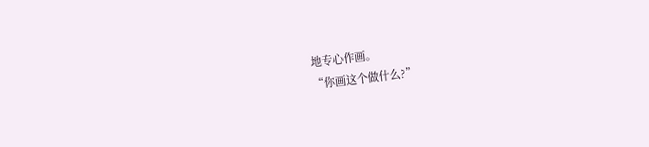地专心作画。
“你画这个做什么?”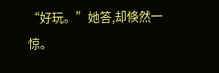“好玩。”她答,却倏然一惊。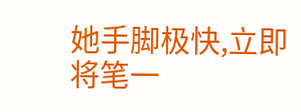她手脚极快,立即将笔一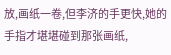放,画纸一卷,但李济的手更快,她的手指才堪堪碰到那张画纸,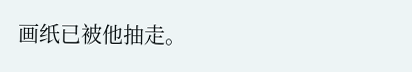画纸已被他抽走。